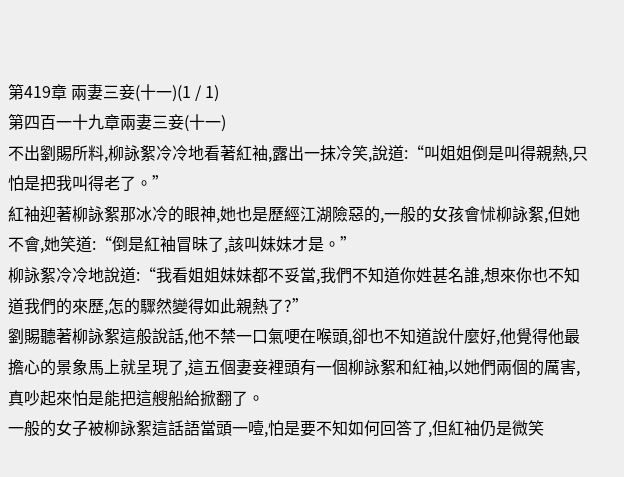第419章 兩妻三妾(十一)(1 / 1)
第四百一十九章兩妻三妾(十一)
不出劉賜所料,柳詠絮冷冷地看著紅袖,露出一抹冷笑,說道:“叫姐姐倒是叫得親熱,只怕是把我叫得老了。”
紅袖迎著柳詠絮那冰冷的眼神,她也是歷經江湖險惡的,一般的女孩會怵柳詠絮,但她不會,她笑道:“倒是紅袖冒昧了,該叫妹妹才是。”
柳詠絮冷冷地說道:“我看姐姐妹妹都不妥當,我們不知道你姓甚名誰,想來你也不知道我們的來歷,怎的驟然變得如此親熱了?”
劉賜聽著柳詠絮這般說話,他不禁一口氣哽在喉頭,卻也不知道說什麼好,他覺得他最擔心的景象馬上就呈現了,這五個妻妾裡頭有一個柳詠絮和紅袖,以她們兩個的厲害,真吵起來怕是能把這艘船給掀翻了。
一般的女子被柳詠絮這話語當頭一噎,怕是要不知如何回答了,但紅袖仍是微笑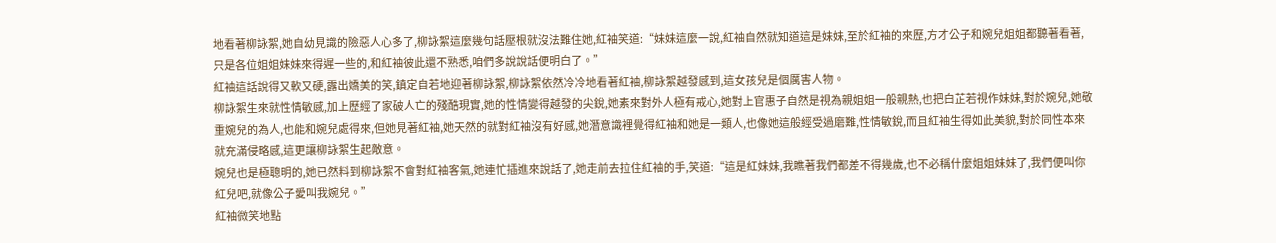地看著柳詠絮,她自幼見識的險惡人心多了,柳詠絮這麼幾句話壓根就沒法難住她,紅袖笑道:“妹妹這麼一說,紅袖自然就知道這是妹妹,至於紅袖的來歷,方才公子和婉兒姐姐都聽著看著,只是各位姐姐妹妹來得遲一些的,和紅袖彼此還不熟悉,咱們多說說話便明白了。”
紅袖這話說得又軟又硬,露出嬌美的笑,鎮定自若地迎著柳詠絮,柳詠絮依然冷冷地看著紅袖,柳詠絮越發感到,這女孩兒是個厲害人物。
柳詠絮生來就性情敏感,加上歷經了家破人亡的殘酷現實,她的性情變得越發的尖銳,她素來對外人極有戒心,她對上官惠子自然是視為親姐姐一般親熱,也把白芷若視作妹妹,對於婉兒,她敬重婉兒的為人,也能和婉兒處得來,但她見著紅袖,她天然的就對紅袖沒有好感,她潛意識裡覺得紅袖和她是一類人,也像她這般經受過磨難,性情敏銳,而且紅袖生得如此美貌,對於同性本來就充滿侵略感,這更讓柳詠絮生起敵意。
婉兒也是極聰明的,她已然料到柳詠絮不會對紅袖客氣,她連忙插進來說話了,她走前去拉住紅袖的手,笑道:“這是紅妹妹,我瞧著我們都差不得幾歲,也不必稱什麼姐姐妹妹了,我們便叫你紅兒吧,就像公子愛叫我婉兒。”
紅袖微笑地點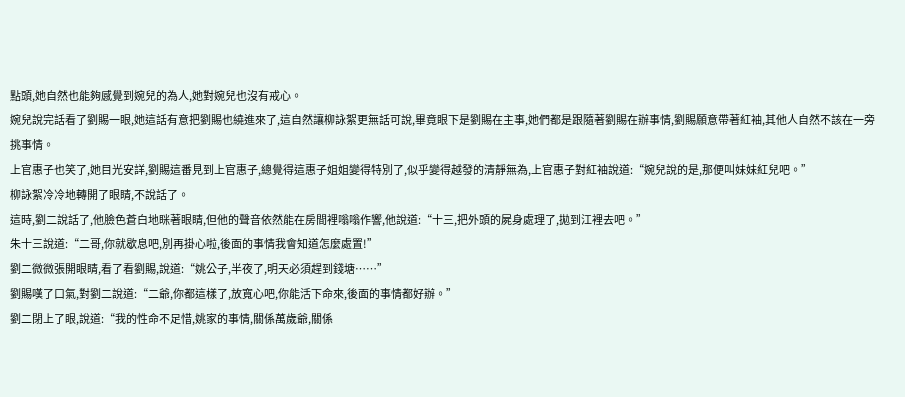點頭,她自然也能夠感覺到婉兒的為人,她對婉兒也沒有戒心。
婉兒說完話看了劉賜一眼,她這話有意把劉賜也繞進來了,這自然讓柳詠絮更無話可說,畢竟眼下是劉賜在主事,她們都是跟隨著劉賜在辦事情,劉賜願意帶著紅袖,其他人自然不該在一旁挑事情。
上官惠子也笑了,她目光安詳,劉賜這番見到上官惠子,總覺得這惠子姐姐變得特別了,似乎變得越發的清靜無為,上官惠子對紅袖說道:“婉兒說的是,那便叫妹妹紅兒吧。”
柳詠絮冷冷地轉開了眼睛,不說話了。
這時,劉二說話了,他臉色蒼白地眯著眼睛,但他的聲音依然能在房間裡嗡嗡作響,他說道:“十三,把外頭的屍身處理了,拋到江裡去吧。”
朱十三說道:“二哥,你就歇息吧,別再掛心啦,後面的事情我會知道怎麼處置!”
劉二微微張開眼睛,看了看劉賜,說道:“姚公子,半夜了,明天必須趕到錢塘……”
劉賜嘆了口氣,對劉二說道:“二爺,你都這樣了,放寬心吧,你能活下命來,後面的事情都好辦。”
劉二閉上了眼,說道:“我的性命不足惜,姚家的事情,關係萬歲爺,關係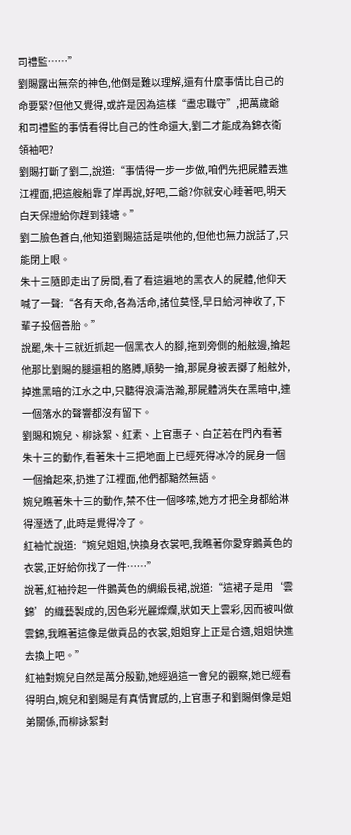司禮監……”
劉賜露出無奈的神色,他倒是難以理解,還有什麼事情比自己的命要緊?但他又覺得,或許是因為這樣“盡忠職守”,把萬歲爺和司禮監的事情看得比自己的性命還大,劉二才能成為錦衣衛領袖吧?
劉賜打斷了劉二,說道:“事情得一步一步做,咱們先把屍體丟進江裡面,把這艘船靠了岸再說,好吧,二爺?你就安心睡著吧,明天白天保證給你趕到錢塘。”
劉二臉色蒼白,他知道劉賜這話是哄他的,但他也無力說話了,只能閉上眼。
朱十三隨即走出了房間,看了看這遍地的黑衣人的屍體,他仰天喊了一聲:“各有天命,各為活命,諸位莫怪,早日給河神收了,下輩子投個善胎。”
說罷,朱十三就近抓起一個黑衣人的腳,拖到旁側的船舷邊,掄起他那比劉賜的腿還粗的胳膊,順勢一掄,那屍身被丟擲了船舷外,掉進黑暗的江水之中,只聽得浪濤浩瀚,那屍體消失在黑暗中,連一個落水的聲響都沒有留下。
劉賜和婉兒、柳詠絮、紅素、上官惠子、白芷若在門內看著朱十三的動作,看著朱十三把地面上已經死得冰冷的屍身一個一個掄起來,扔進了江裡面,他們都黯然無語。
婉兒瞧著朱十三的動作,禁不住一個哆嗦,她方才把全身都給淋得溼透了,此時是覺得冷了。
紅袖忙說道:“婉兒姐姐,快換身衣裳吧,我瞧著你愛穿鵝黃色的衣裳,正好給你找了一件……”
說著,紅袖拎起一件鵝黃色的綢緞長裙,說道:“這裙子是用‘雲錦’的織藝製成的,因色彩光麗燦爛,狀如天上雲彩,因而被叫做雲錦,我瞧著這像是做貢品的衣裳,姐姐穿上正是合適,姐姐快進去換上吧。”
紅袖對婉兒自然是萬分殷勤,她經過這一會兒的觀察,她已經看得明白,婉兒和劉賜是有真情實感的,上官惠子和劉賜倒像是姐弟關係,而柳詠絮對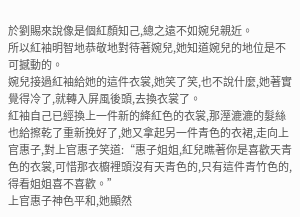於劉賜來說像是個紅顏知己,總之遠不如婉兒親近。
所以紅袖明智地恭敬地對待著婉兒,她知道婉兒的地位是不可撼動的。
婉兒接過紅袖給她的這件衣裳,她笑了笑,也不說什麼,她著實覺得冷了,就轉入屏風後頭,去換衣裳了。
紅袖自己已經換上一件新的絳紅色的衣裳,那溼漉漉的髮絲也給擦乾了重新挽好了,她又拿起另一件青色的衣裙,走向上官惠子,對上官惠子笑道:“惠子姐姐,紅兒瞧著你是喜歡天青色的衣裳,可惜那衣櫥裡頭沒有天青色的,只有這件青竹色的,得看姐姐喜不喜歡。”
上官惠子神色平和,她顯然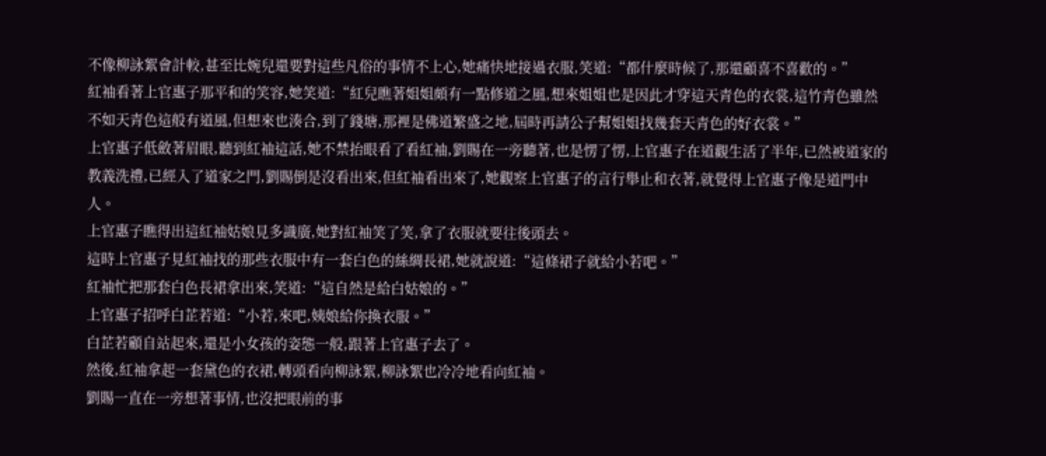不像柳詠絮會計較,甚至比婉兒還要對這些凡俗的事情不上心,她痛快地接過衣服,笑道:“都什麼時候了,那還顧喜不喜歡的。”
紅袖看著上官惠子那平和的笑容,她笑道:“紅兒瞧著姐姐頗有一點修道之風,想來姐姐也是因此才穿這天青色的衣裳,這竹青色雖然不如天青色這般有道風,但想來也湊合,到了錢塘,那裡是佛道繁盛之地,屆時再請公子幫姐姐找幾套天青色的好衣裳。”
上官惠子低斂著眉眼,聽到紅袖這話,她不禁抬眼看了看紅袖,劉賜在一旁聽著,也是愣了愣,上官惠子在道觀生活了半年,已然被道家的教義洗禮,已經入了道家之門,劉賜倒是沒看出來,但紅袖看出來了,她觀察上官惠子的言行舉止和衣著,就覺得上官惠子像是道門中人。
上官惠子瞧得出這紅袖姑娘見多識廣,她對紅袖笑了笑,拿了衣服就要往後頭去。
這時上官惠子見紅袖找的那些衣服中有一套白色的絲綢長裙,她就說道:“這條裙子就給小若吧。”
紅袖忙把那套白色長裙拿出來,笑道:“這自然是給白姑娘的。”
上官惠子招呼白芷若道:“小若,來吧,姨娘給你換衣服。”
白芷若顧自站起來,還是小女孩的姿態一般,跟著上官惠子去了。
然後,紅袖拿起一套黛色的衣裙,轉頭看向柳詠絮,柳詠絮也冷冷地看向紅袖。
劉賜一直在一旁想著事情,也沒把眼前的事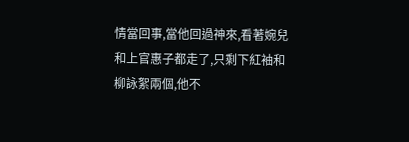情當回事,當他回過神來,看著婉兒和上官惠子都走了,只剩下紅袖和柳詠絮兩個,他不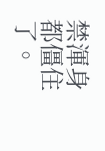禁渾身都僵住了。